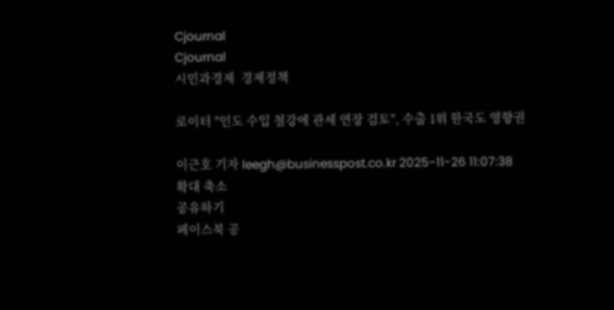Cjournal
Cjournal
시민과경제  경제정책

로이터 "인도 수입 철강에 관세 연장 검토", 수출 1위 한국도 영향권

이근호 기자 leegh@businesspost.co.kr 2025-11-26 11:07:38
확대 축소
공유하기
페이스북 공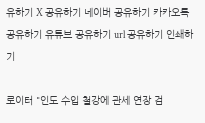유하기 X 공유하기 네이버 공유하기 카카오톡 공유하기 유튜브 공유하기 url 공유하기 인쇄하기

로이터 "인도 수입 철강에 관세 연장 검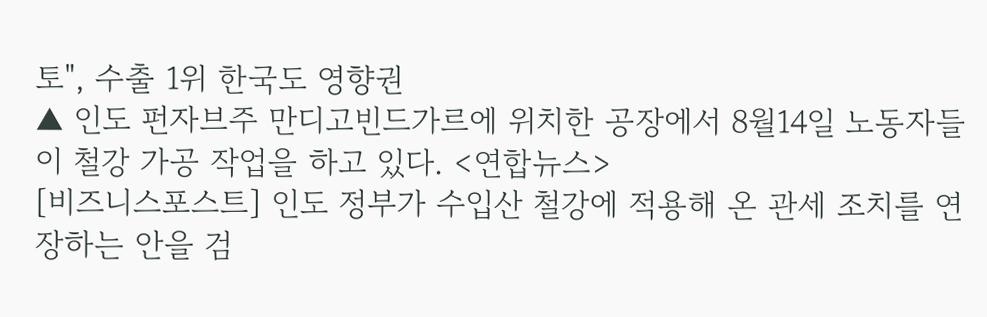토", 수출 1위 한국도 영향권
▲ 인도 펀자브주 만디고빈드가르에 위치한 공장에서 8월14일 노동자들이 철강 가공 작업을 하고 있다. <연합뉴스>
[비즈니스포스트] 인도 정부가 수입산 철강에 적용해 온 관세 조치를 연장하는 안을 검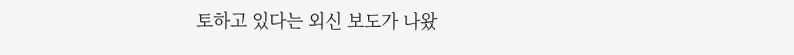토하고 있다는 외신 보도가 나왔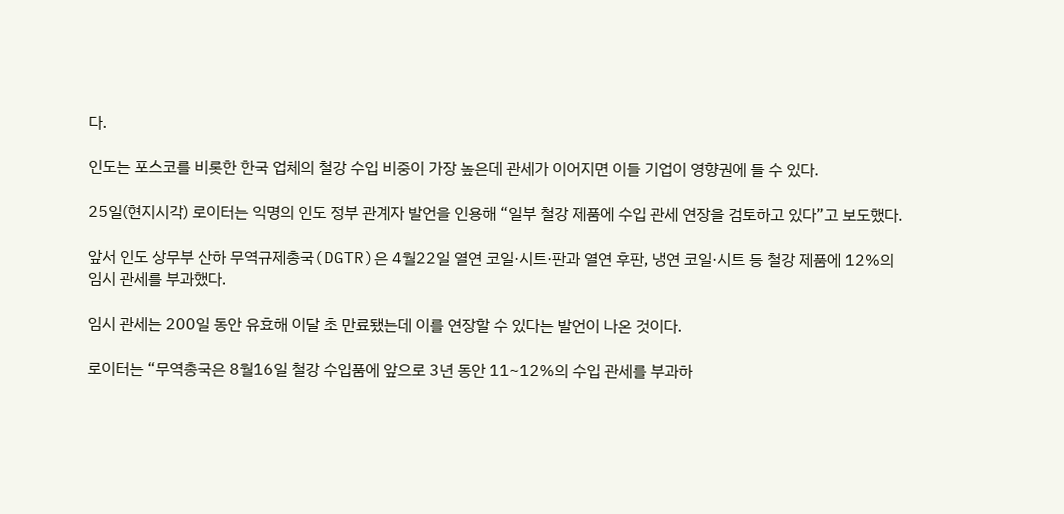다.

인도는 포스코를 비롯한 한국 업체의 철강 수입 비중이 가장 높은데 관세가 이어지면 이들 기업이 영향권에 들 수 있다.

25일(현지시각) 로이터는 익명의 인도 정부 관계자 발언을 인용해 “일부 철강 제품에 수입 관세 연장을 검토하고 있다”고 보도했다.

앞서 인도 상무부 산하 무역규제총국(DGTR)은 4월22일 열연 코일·시트·판과 열연 후판, 냉연 코일·시트 등 철강 제품에 12%의 임시 관세를 부과했다.

임시 관세는 200일 동안 유효해 이달 초 만료됐는데 이를 연장할 수 있다는 발언이 나온 것이다.

로이터는 “무역총국은 8월16일 철강 수입품에 앞으로 3년 동안 11~12%의 수입 관세를 부과하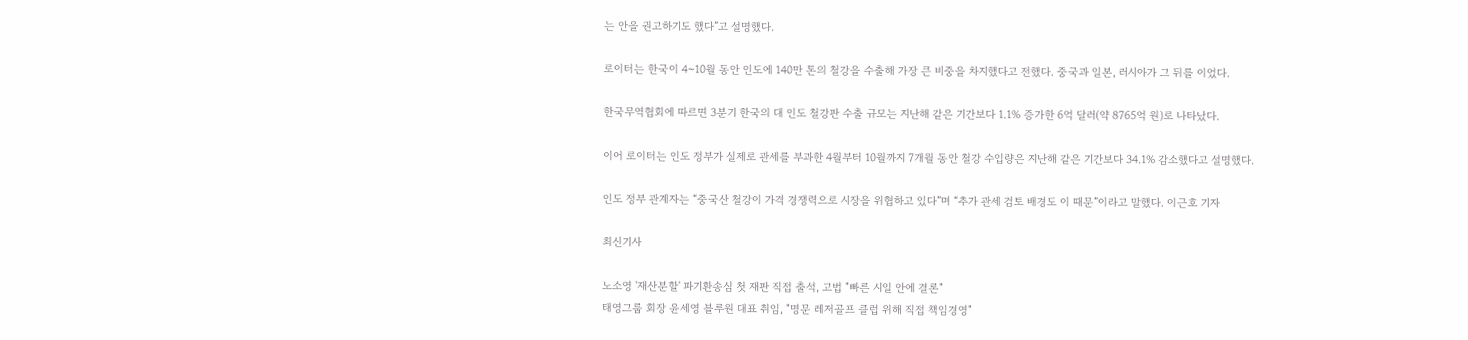는 안을 권고하기도 했다”고 설명했다.

로이터는 한국이 4~10월 동안 인도에 140만 톤의 철강을 수출해 가장 큰 비중을 차지했다고 전했다. 중국과 일본, 러시아가 그 뒤를 이었다.

한국무역협회에 따르면 3분기 한국의 대 인도 철강판 수출 규모는 지난해 같은 기간보다 1.1% 증가한 6억 달러(약 8765억 원)로 나타났다.

이어 로이터는 인도 정부가 실제로 관세를 부과한 4월부터 10월까지 7개월 동안 철강 수입량은 지난해 같은 기간보다 34.1% 감소했다고 설명했다.

인도 정부 관계자는 “중국산 철강이 가격 경쟁력으로 시장을 위협하고 있다”며 “추가 관세 검토 배경도 이 때문”이라고 말했다. 이근호 기자

최신기사

노소영 '재산분할' 파기환송심 첫 재판 직접 출석, 고법 "빠른 시일 안에 결론"
태영그룹 회장 윤세영 블루원 대표 취임, "명문 레저골프 클럽 위해 직접 책임경영"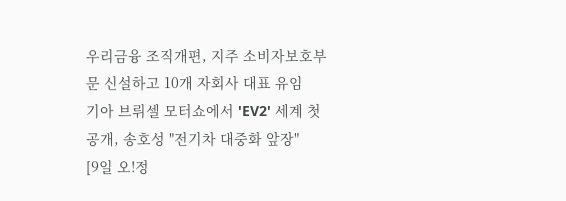우리금융 조직개편, 지주 소비자보호부문 신설하고 10개 자회사 대표 유임
기아 브뤼셀 모터쇼에서 'EV2' 세계 첫 공개, 송호성 "전기차 대중화 앞장"
[9일 오!정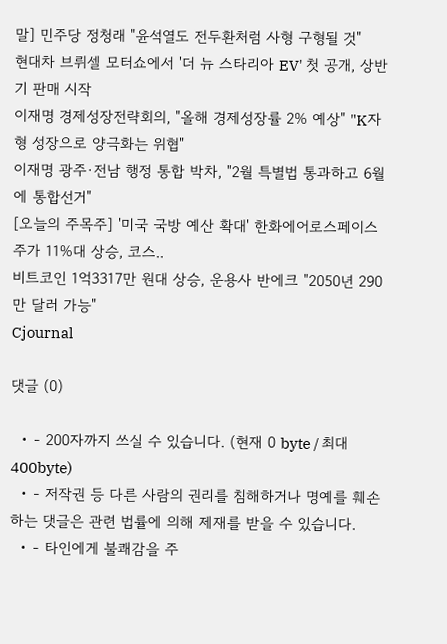말] 민주당 정청래 "윤석열도 전두환처럼 사형 구형될 것"
현대차 브뤼셀 모터쇼에서 '더 뉴 스타리아 EV' 첫 공개, 상반기 판매 시작
이재명 경제성장전략회의, "올해 경제성장률 2% 예상" "K자형 성장으로 양극화는 위협"
이재명 광주·전남 행정 통합 박차, "2월 특별법 통과하고 6월에 통합선거"
[오늘의 주목주] '미국 국방 예산 확대' 한화에어로스페이스 주가 11%대 상승, 코스..
비트코인 1억3317만 원대 상승, 운용사 반에크 "2050년 290만 달러 가능"
Cjournal

댓글 (0)

  • - 200자까지 쓰실 수 있습니다. (현재 0 byte / 최대 400byte)
  • - 저작권 등 다른 사람의 권리를 침해하거나 명예를 훼손하는 댓글은 관련 법률에 의해 제재를 받을 수 있습니다.
  • - 타인에게 불쾌감을 주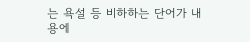는 욕설 등 비하하는 단어가 내용에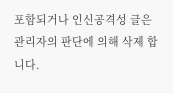포함되거나 인신공격성 글은 관리자의 판단에 의해 삭제 합니다.